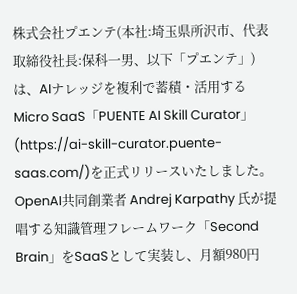株式会社プエンテ(本社:埼玉県所沢市、代表取締役社長:保科一男、以下「プエンテ」)は、AIナレッジを複利で蓄積・活用するMicro SaaS「PUENTE AI Skill Curator」(https://ai-skill-curator.puente-saas.com/)を正式リリースいたしました。 OpenAI共同創業者 Andrej Karpathy 氏が提唱する知識管理フレームワーク「Second Brain」をSaaSとして実装し、月額980円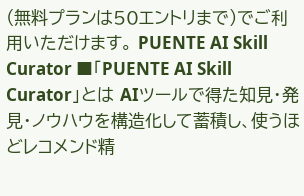(無料プランは50エントリまで)でご利用いただけます。 PUENTE AI Skill Curator ■「PUENTE AI Skill Curator」とは AIツールで得た知見・発見・ノウハウを構造化して蓄積し、使うほどレコメンド精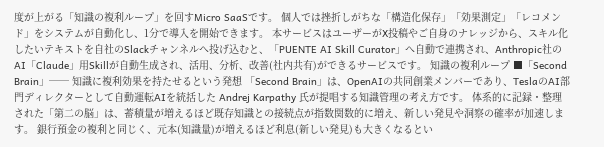度が上がる「知識の複利ループ」を回すMicro SaaSです。 個人では挫折しがちな「構造化保存」「効果測定」「レコメンド」をシステムが自動化し、1分で導入を開始できます。 本サービスはユーザーがX投稿やご自身のナレッジから、スキル化したいテキストを自社のSlackチャンネルへ投げ込むと、「PUENTE AI Skill Curator」へ自動で連携され、Anthropic社のAI「Claude」用Skillが自動生成され、活用、分析、改善(社内共有)ができるサービスです。 知識の複利ループ ■「Second Brain」── 知識に複利効果を持たせるという発想 「Second Brain」は、OpenAIの共同創業メンバーであり、TeslaのAI部門ディレクターとして自動運転AIを統括した Andrej Karpathy 氏が提唱する知識管理の考え方です。 体系的に記録・整理された「第二の脳」は、蓄積量が増えるほど既存知識との接続点が指数関数的に増え、新しい発見や洞察の確率が加速します。 銀行預金の複利と同じく、元本(知識量)が増えるほど利息(新しい発見)も大きくなるとい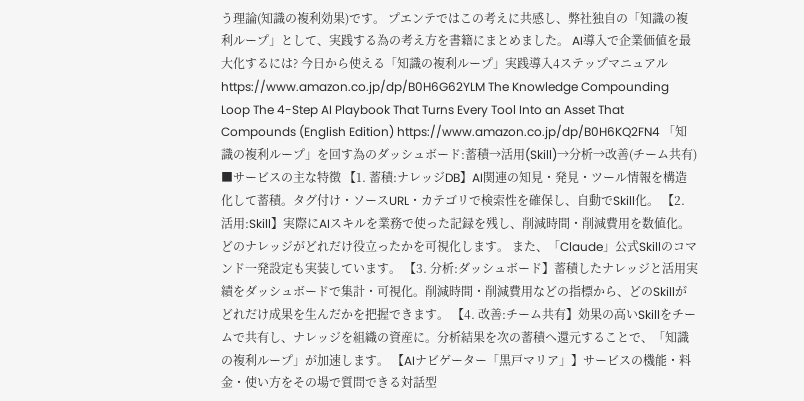う理論(知識の複利効果)です。 プエンテではこの考えに共感し、弊社独自の「知識の複利ループ」として、実践する為の考え方を書籍にまとめました。 AI導入で企業価値を最大化するには? 今日から使える「知識の複利ループ」実践導入4ステップマニュアル https://www.amazon.co.jp/dp/B0H6G62YLM The Knowledge Compounding Loop The 4-Step AI Playbook That Turns Every Tool Into an Asset That Compounds (English Edition) https://www.amazon.co.jp/dp/B0H6KQ2FN4 「知識の複利ループ」を回す為のダッシュボード:蓄積→活用(Skill)→分析→改善(チーム共有) ■サービスの主な特徴 【1. 蓄積:ナレッジDB】AI関連の知見・発見・ツール情報を構造化して蓄積。タグ付け・ソースURL・カテゴリで検索性を確保し、自動でSkill化。 【2. 活用:Skill】実際にAIスキルを業務で使った記録を残し、削減時間・削減費用を数値化。 どのナレッジがどれだけ役立ったかを可視化します。 また、「Claude」公式Skillのコマンド一発設定も実装しています。 【3. 分析:ダッシュボード】蓄積したナレッジと活用実績をダッシュボードで集計・可視化。削減時間・削減費用などの指標から、どのSkillがどれだけ成果を生んだかを把握できます。 【4. 改善:チーム共有】効果の高いSkillをチームで共有し、ナレッジを組織の資産に。分析結果を次の蓄積へ還元することで、「知識の複利ループ」が加速します。 【AIナビゲーター「黒戸マリア」】サービスの機能・料金・使い方をその場で質問できる対話型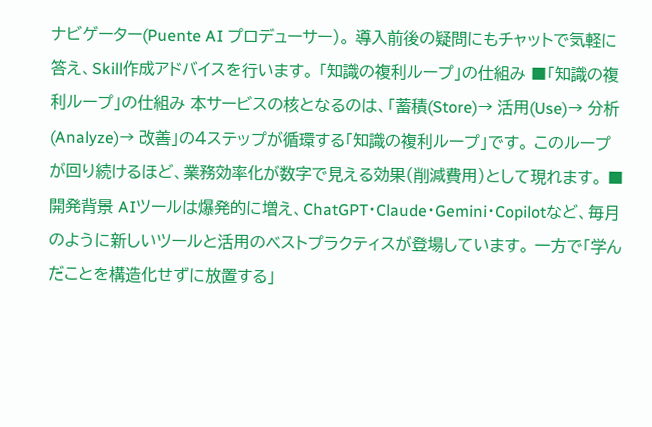ナビゲーター(Puente AI プロデューサー)。 導入前後の疑問にもチャットで気軽に答え、Skill作成アドバイスを行います。 「知識の複利ループ」の仕組み ■「知識の複利ループ」の仕組み 本サービスの核となるのは、「蓄積(Store)→ 活用(Use)→ 分析(Analyze)→ 改善」の4ステップが循環する「知識の複利ループ」です。 このループが回り続けるほど、業務効率化が数字で見える効果(削減費用)として現れます。 ■開発背景 AIツールは爆発的に増え、ChatGPT・Claude・Gemini・Copilotなど、毎月のように新しいツールと活用のベストプラクティスが登場しています。 一方で「学んだことを構造化せずに放置する」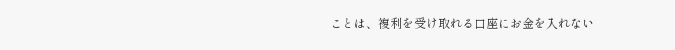ことは、複利を受け取れる口座にお金を入れない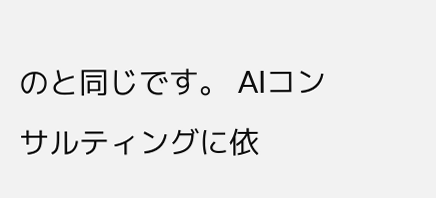のと同じです。 AIコンサルティングに依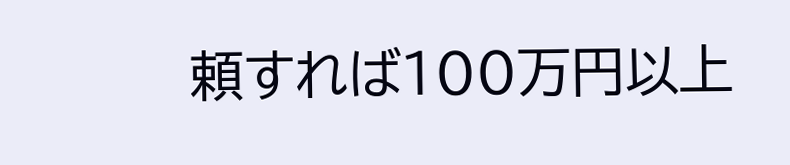頼すれば100万円以上